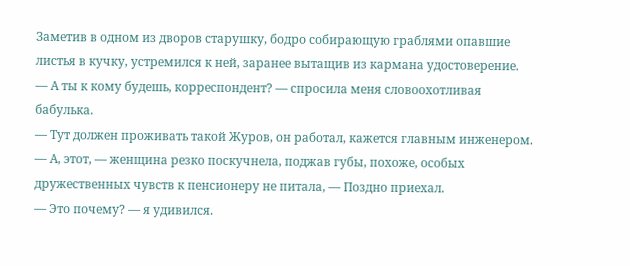Заметив в одном из дворов старушку, бодро собирающую граблями опавшие листья в кучку, устремился к ней, заранее вытащив из кармана удостоверение.
— А ты к кому будешь, корреспондент? — спросила меня словоохотливая бабулька.
— Тут должен проживать такой Журов, он работал, кажется главным инженером.
— А, этот, — женщина резко поскучнела, поджав губы, похоже, особых дружественных чувств к пенсионеру не питала, — Поздно приехал.
— Это почему? — я удивился.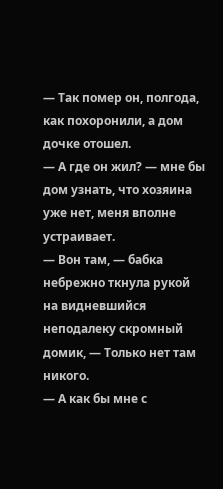— Так помер он, полгода, как похоронили, а дом дочке отошел.
— А где он жил? — мне бы дом узнать, что хозяина уже нет, меня вполне устраивает.
— Вон там, — бабка небрежно ткнула рукой на видневшийся неподалеку скромный домик, — Только нет там никого.
— А как бы мне с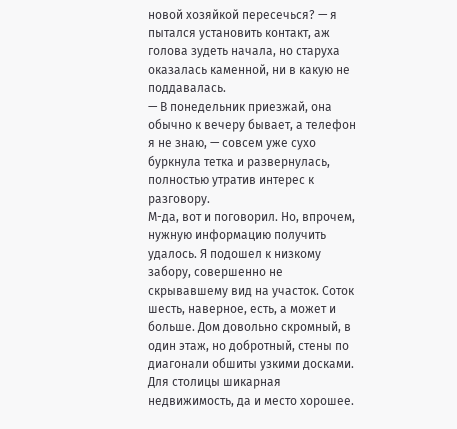новой хозяйкой пересечься? — я пытался установить контакт, аж голова зудеть начала, но старуха оказалась каменной, ни в какую не поддавалась.
— В понедельник приезжай, она обычно к вечеру бывает, а телефон я не знаю, — совсем уже сухо буркнула тетка и развернулась, полностью утратив интерес к разговору.
М-да, вот и поговорил. Но, впрочем, нужную информацию получить удалось. Я подошел к низкому забору, совершенно не скрывавшему вид на участок. Соток шесть, наверное, есть, а может и больше. Дом довольно скромный, в один этаж, но добротный, стены по диагонали обшиты узкими досками. Для столицы шикарная недвижимость, да и место хорошее.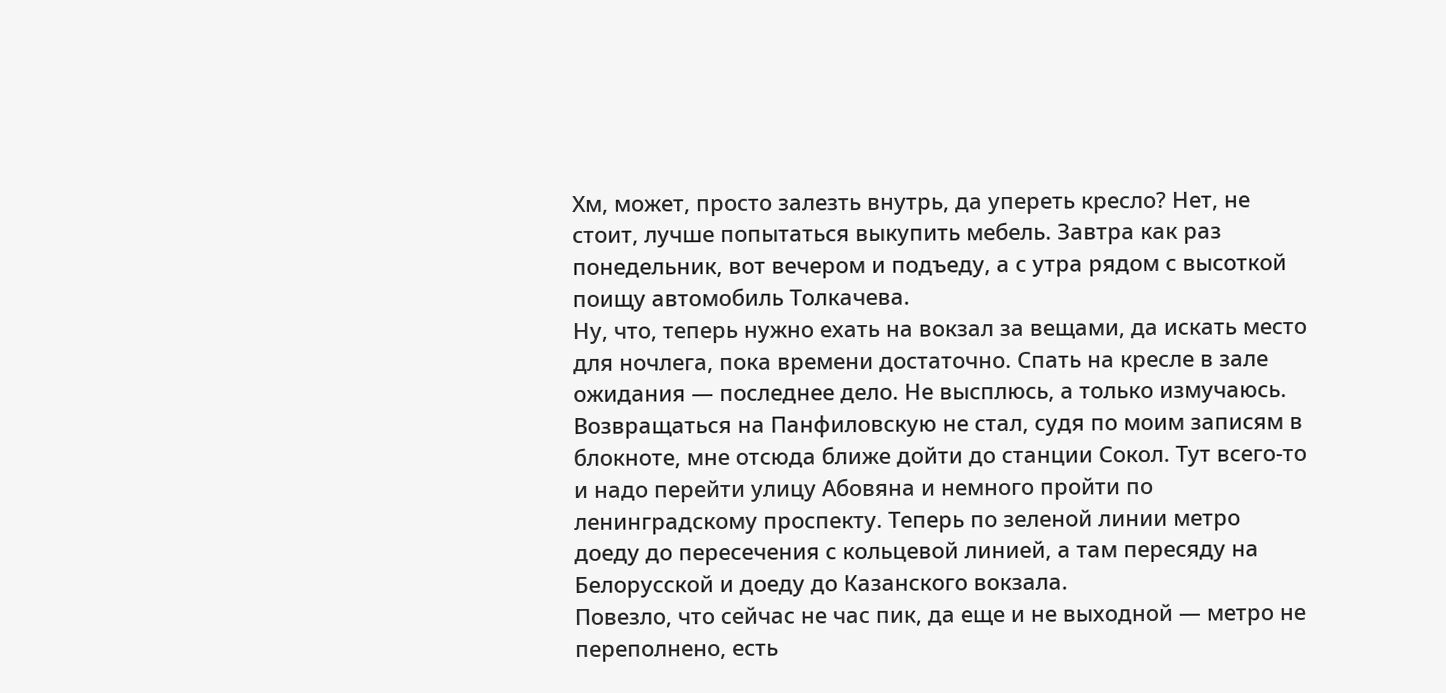Хм, может, просто залезть внутрь, да упереть кресло? Нет, не стоит, лучше попытаться выкупить мебель. Завтра как раз понедельник, вот вечером и подъеду, а с утра рядом с высоткой поищу автомобиль Толкачева.
Ну, что, теперь нужно ехать на вокзал за вещами, да искать место для ночлега, пока времени достаточно. Спать на кресле в зале ожидания — последнее дело. Не высплюсь, а только измучаюсь.
Возвращаться на Панфиловскую не стал, судя по моим записям в блокноте, мне отсюда ближе дойти до станции Сокол. Тут всего-то и надо перейти улицу Абовяна и немного пройти по ленинградскому проспекту. Теперь по зеленой линии метро доеду до пересечения с кольцевой линией, а там пересяду на Белорусской и доеду до Казанского вокзала.
Повезло, что сейчас не час пик, да еще и не выходной — метро не переполнено, есть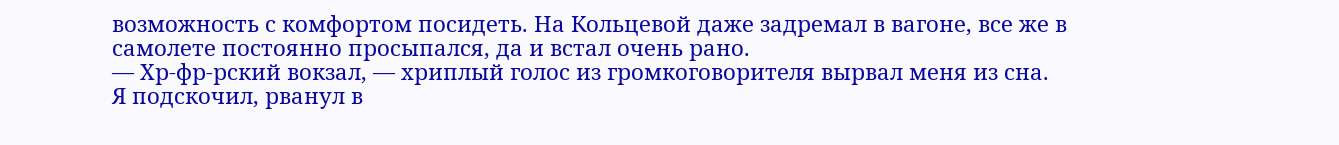возможность с комфортом посидеть. На Кольцевой даже задремал в вагоне, все же в самолете постоянно просыпался, да и встал очень рано.
— Хр-фр-рский вокзал, — хриплый голос из громкоговорителя вырвал меня из сна.
Я подскочил, рванул в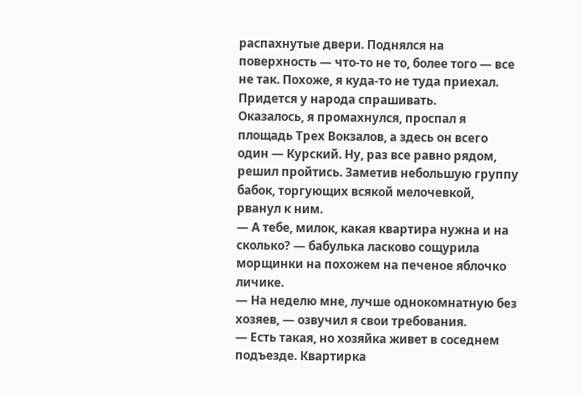распахнутые двери. Поднялся на поверхность — что-то не то, более того — все не так. Похоже, я куда-то не туда приехал. Придется у народа спрашивать.
Оказалось, я промахнулся, проспал я площадь Трех Вокзалов, а здесь он всего один — Курский. Ну, раз все равно рядом, решил пройтись. Заметив небольшую группу бабок, торгующих всякой мелочевкой, рванул к ним.
— А тебе, милок, какая квартира нужна и на сколько? — бабулька ласково сощурила морщинки на похожем на печеное яблочко личике.
— На неделю мне, лучше однокомнатную без хозяев, — озвучил я свои требования.
— Есть такая, но хозяйка живет в соседнем подъезде. Квартирка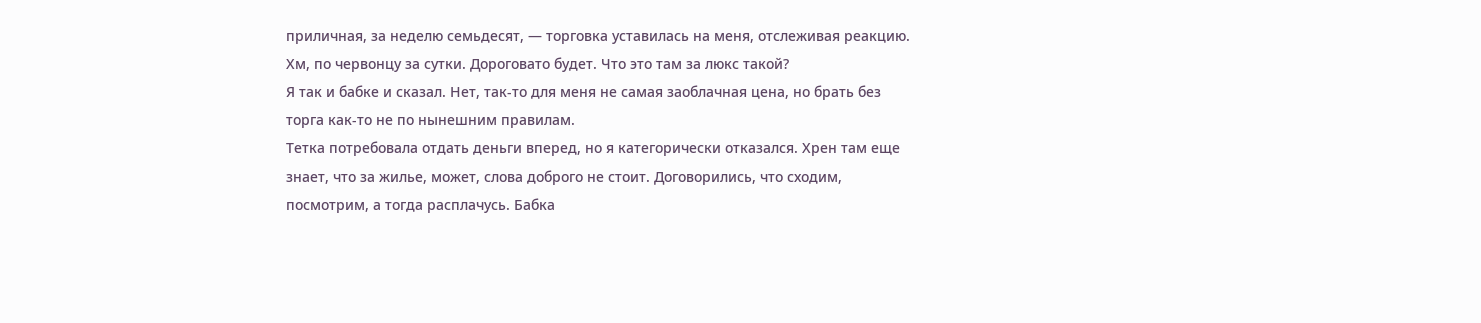приличная, за неделю семьдесят, — торговка уставилась на меня, отслеживая реакцию.
Хм, по червонцу за сутки. Дороговато будет. Что это там за люкс такой?
Я так и бабке и сказал. Нет, так-то для меня не самая заоблачная цена, но брать без торга как-то не по нынешним правилам.
Тетка потребовала отдать деньги вперед, но я категорически отказался. Хрен там еще знает, что за жилье, может, слова доброго не стоит. Договорились, что сходим, посмотрим, а тогда расплачусь. Бабка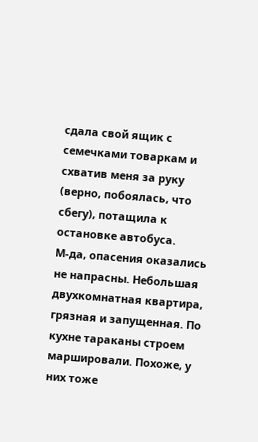сдала свой ящик с семечками товаркам и схватив меня за руку (верно, побоялась, что сбегу), потащила к остановке автобуса.
М-да, опасения оказались не напрасны. Небольшая двухкомнатная квартира, грязная и запущенная. По кухне тараканы строем маршировали. Похоже, у них тоже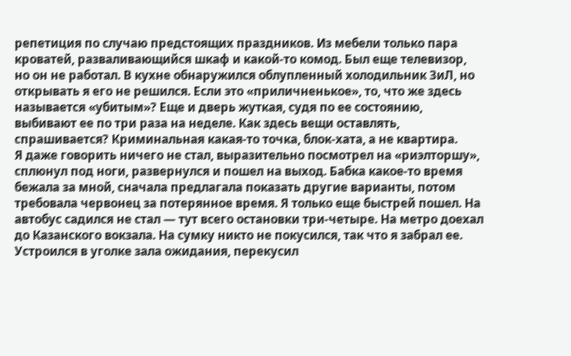репетиция по случаю предстоящих праздников. Из мебели только пара кроватей, разваливающийся шкаф и какой-то комод. Был еще телевизор, но он не работал. В кухне обнаружился облупленный холодильник ЗиЛ, но открывать я его не решился. Если это «приличненькое», то, что же здесь называется «убитым»? Еще и дверь жуткая, судя по ее состоянию, выбивают ее по три раза на неделе. Как здесь вещи оставлять, спрашивается? Криминальная какая-то точка, блок-хата, а не квартира.
Я даже говорить ничего не стал, выразительно посмотрел на «риэлторшу», сплюнул под ноги, развернулся и пошел на выход. Бабка какое-то время бежала за мной, сначала предлагала показать другие варианты, потом требовала червонец за потерянное время. Я только еще быстрей пошел. На автобус садился не стал — тут всего остановки три-четыре. На метро доехал до Казанского вокзала. На сумку никто не покусился, так что я забрал ее. Устроился в уголке зала ожидания, перекусил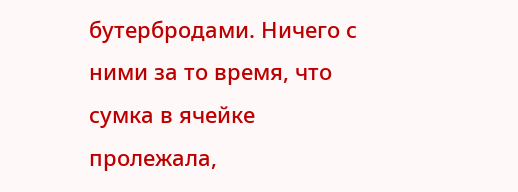бутербродами. Ничего с ними за то время, что сумка в ячейке пролежала,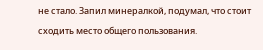не стало. Запил минералкой, подумал, что стоит сходить место общего пользования.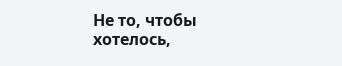Не то, чтобы хотелось,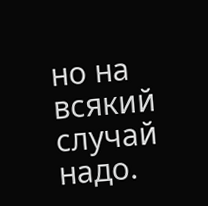но на всякий случай надо.